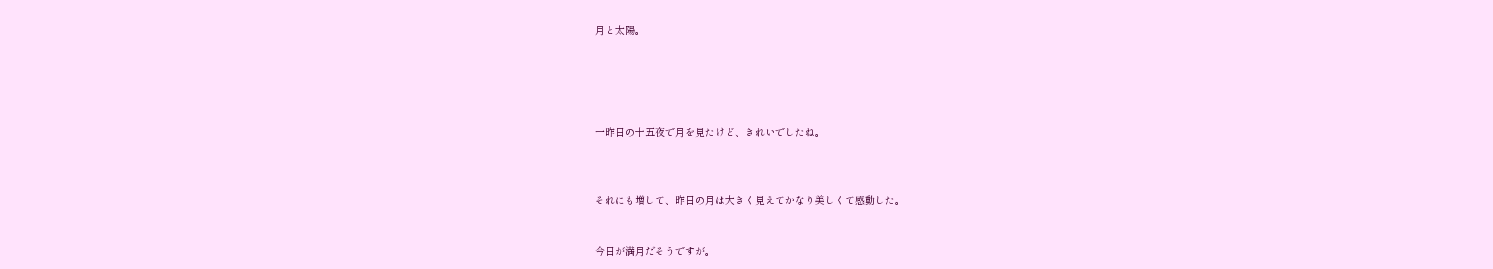月と太陽。





一昨日の十五夜で月を見たけど、きれいでしたね。



それにも増して、昨日の月は大きく見えてかなり美しくて感動した。


今日が満月だそうですが。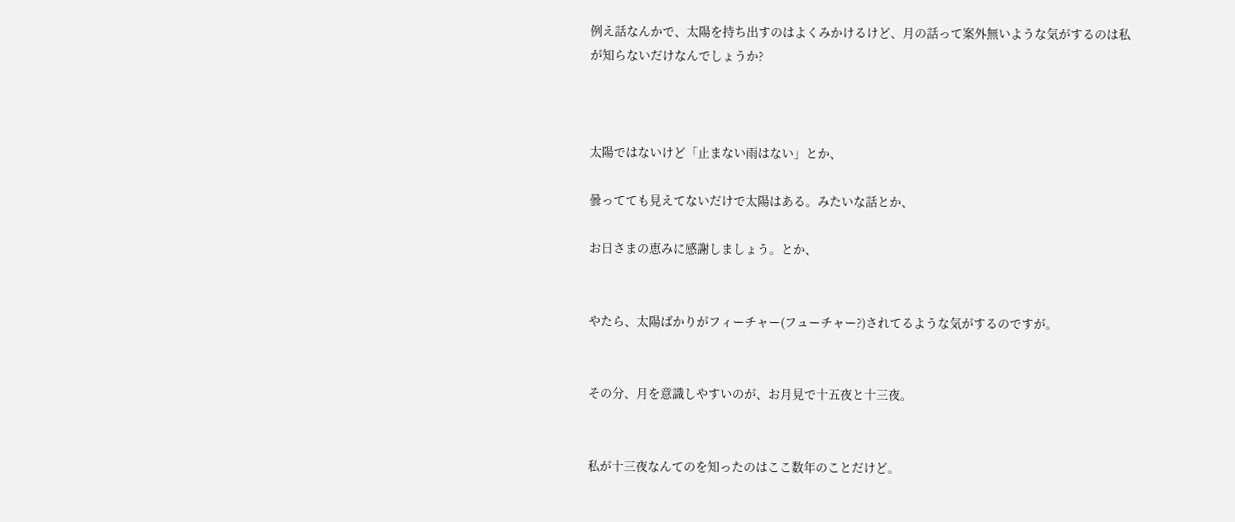例え話なんかで、太陽を持ち出すのはよくみかけるけど、月の話って案外無いような気がするのは私が知らないだけなんでしょうか?



太陽ではないけど「止まない雨はない」とか、

曇ってても見えてないだけで太陽はある。みたいな話とか、

お日さまの恵みに感謝しましょう。とか、


やたら、太陽ばかりがフィーチャー(フューチャー?)されてるような気がするのですが。


その分、月を意識しやすいのが、お月見で十五夜と十三夜。


私が十三夜なんてのを知ったのはここ数年のことだけど。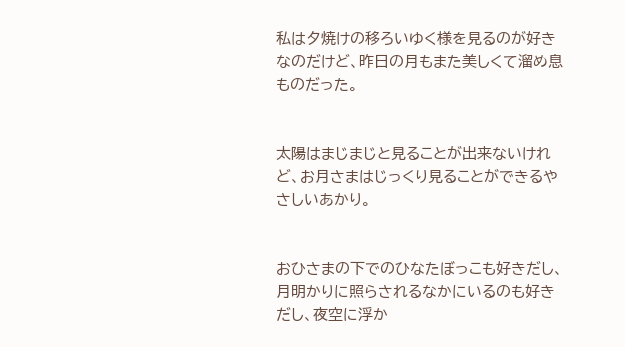私は夕焼けの移ろいゆく様を見るのが好きなのだけど、昨日の月もまた美しくて溜め息ものだった。


太陽はまじまじと見ることが出来ないけれど、お月さまはじっくり見ることができるやさしいあかり。


おひさまの下でのひなたぼっこも好きだし、月明かりに照らされるなかにいるのも好きだし、夜空に浮か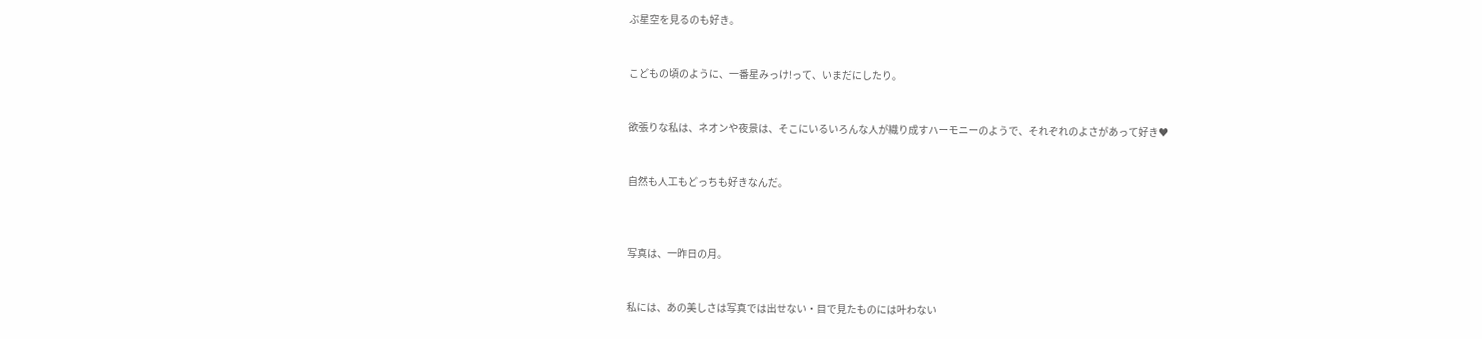ぶ星空を見るのも好き。


こどもの頃のように、一番星みっけ!って、いまだにしたり。


欲張りな私は、ネオンや夜景は、そこにいるいろんな人が織り成すハーモニーのようで、それぞれのよさがあって好き♥


自然も人工もどっちも好きなんだ。



写真は、一昨日の月。


私には、あの美しさは写真では出せない・目で見たものには叶わない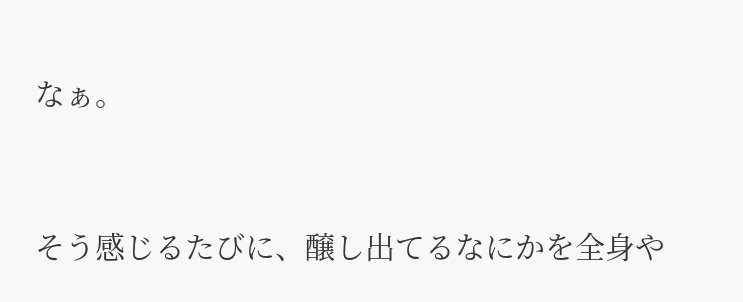なぁ。


そう感じるたびに、醸し出てるなにかを全身や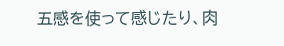五感を使って感じたり、肉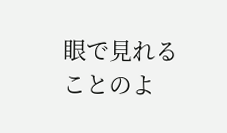眼で見れることのよ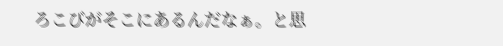ろこびがそこにあるんだなぁ。と思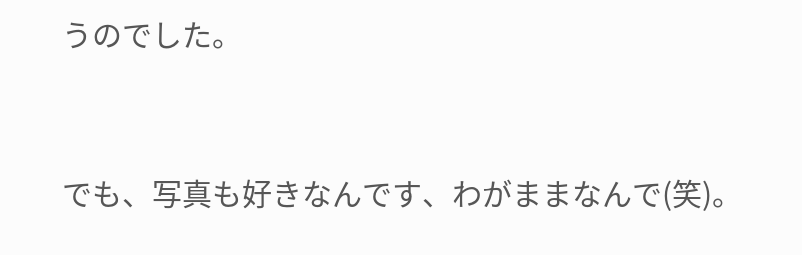うのでした。


でも、写真も好きなんです、わがままなんで(笑)。